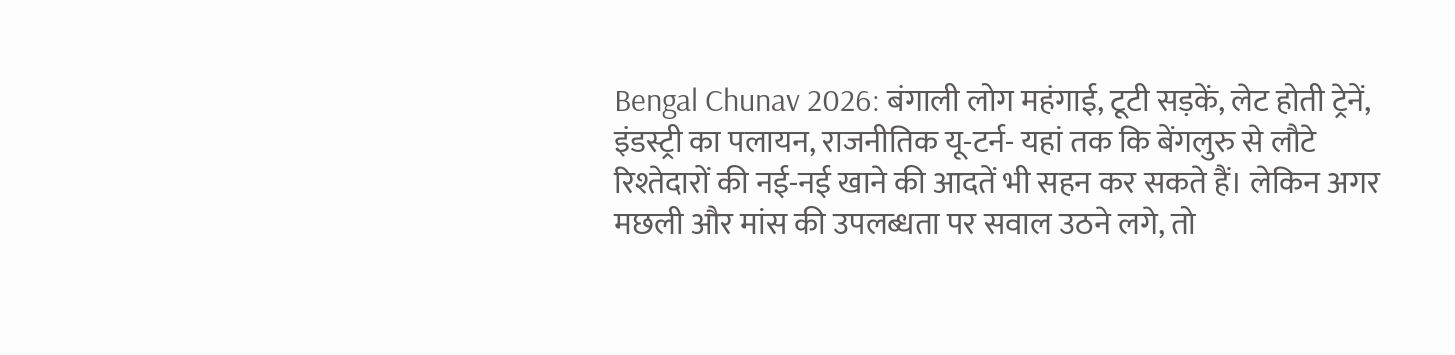Bengal Chunav 2026: बंगाली लोग महंगाई, टूटी सड़कें, लेट होती ट्रेनें, इंडस्ट्री का पलायन, राजनीतिक यू-टर्न- यहां तक कि बेंगलुरु से लौटे रिश्तेदारों की नई-नई खाने की आदतें भी सहन कर सकते हैं। लेकिन अगर मछली और मांस की उपलब्धता पर सवाल उठने लगे, तो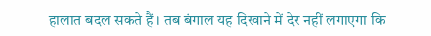हालात बदल सकते हैं। तब बंगाल यह दिखाने में देर नहीं लगाएगा कि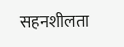सहनशीलता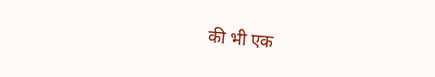की भी एक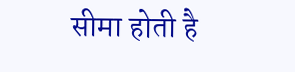सीमा होती है